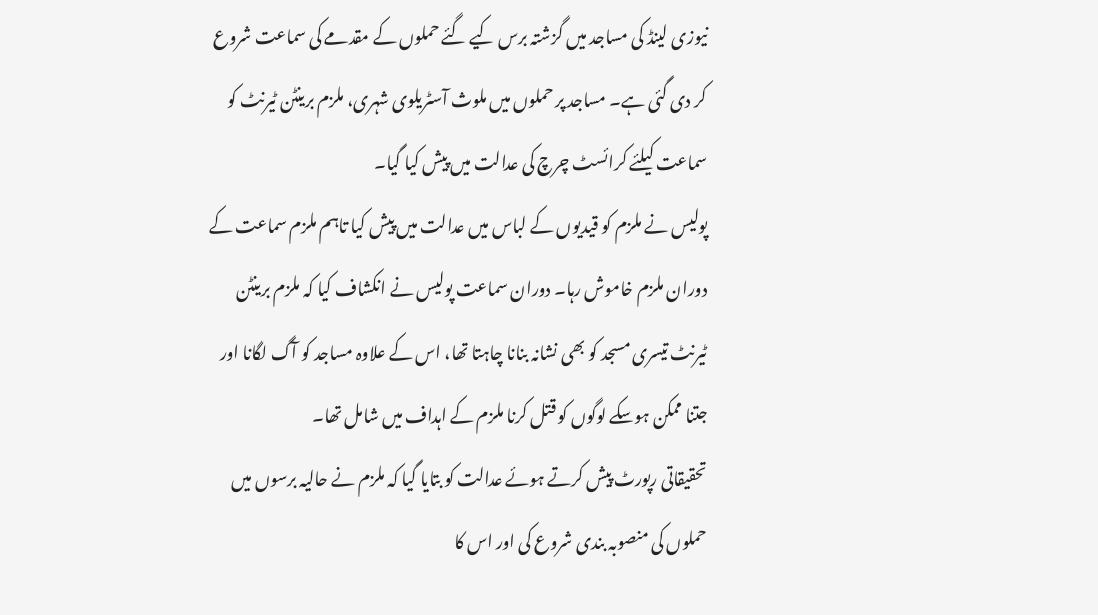نیوزی لینڈ کی مساجد میں گزشتہ برس کیے گئے حملوں کے مقدمے کی سماعت شروع کر دی گئی ہے۔ مساجد پر حملوں میں ملوث آسٹریلوی شہری، ملزم برینٹن ٹیرنٹ کو سماعت کیلئے کرائسٹ چرچ کی عدالت میں پیش کیا گیا۔
پولیس نے ملزم کو قیدیوں کے لباس میں عدالت میں پیش کیا تاہم ملزم سماعت کے دوران ملزم خاموش رہا۔ دوران سماعت پولیس نے انکشاف کیا کہ ملزم برینٹن ٹیرنٹ تیسری مسجد کو بھی نشانہ بنانا چاہتا تھا، اس کے علاوہ مساجد کو آگ لگانا اور جتنا ممکن ہوسکے لوگوں کو قتل کرنا ملزم کے اہداف میں شامل تھا۔
تحقیقاتی رپورٹ پیش کرتے ہوئے عدالت کو بتایا گیا کہ ملزم نے حالیہ برسوں میں حملوں کی منصوبہ بندی شروع کی اور اس کا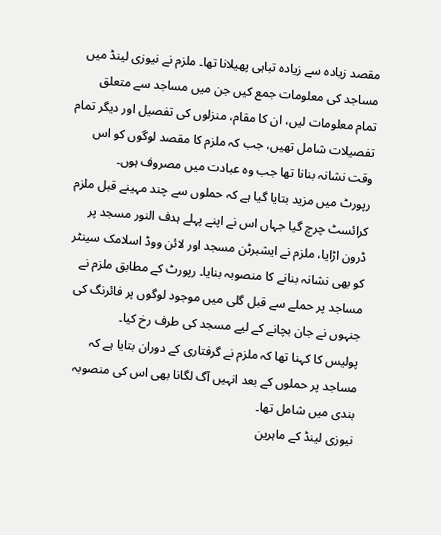مقصد زیادہ سے زیادہ تباہی پھیلانا تھا۔ ملزم نے نیوزی لینڈ میں مساجد کی معلومات جمع کیں جن میں مساجد سے متعلق تمام معلومات لیں، ان کا مقام، منزلوں کی تفصیل اور دیگر تمام تفصیلات شامل تھیں، جب کہ ملزم کا مقصد لوگوں کو اس وقت نشانہ بنانا تھا جب وہ عبادت میں مصروف ہوں۔
رپورٹ میں مزید بتایا گیا ہے کہ حملوں سے چند مہینے قبل ملزم کرائسٹ چرچ گیا جہاں اس نے اپنے پہلے ہدف النور مسجد پر ڈرون اڑایا، ملزم نے ایشبرٹن مسجد اور لائن ووڈ اسلامک سینٹر کو بھی نشانہ بنانے کا منصوبہ بنایا۔ رپورٹ کے مطابق ملزم نے مساجد پر حملے سے قبل گلی میں موجود لوگوں پر فائرنگ کی جنہوں نے جان بچانے کے لیے مسجد کی طرف رخ کیا۔
پولیس کا کہنا تھا کہ ملزم نے گرفتاری کے دوران بتایا ہے کہ مساجد پر حملوں کے بعد انہیں آگ لگانا بھی اس کی منصوبہ بندی میں شامل تھا۔
نیوزی لینڈ کے ماہرین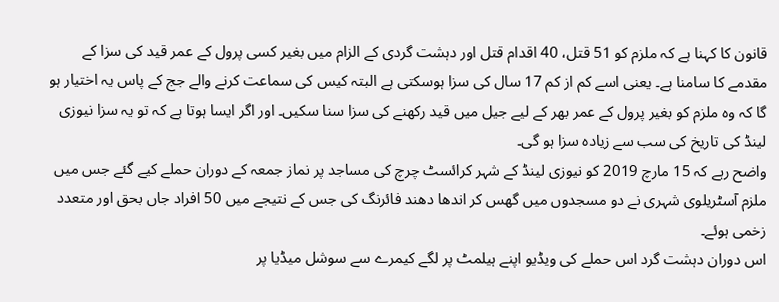قانون کا کہنا ہے کہ ملزم کو 51 قتل، 40 اقدام قتل اور دہشت گردی کے الزام میں بغیر کسی پرول کے عمر قید کی سزا کے مقدمے کا سامنا ہے۔ یعنی اسے کم از کم 17 سال کی سزا ہوسکتی ہے البتہ کیس کی سماعت کرنے والے جج کے پاس یہ اختیار ہو گا کہ وہ ملزم کو بغیر پرول کے عمر بھر کے لیے جیل میں قید رکھنے کی سزا سنا سکیں۔ اور اگر ایسا ہوتا ہے کہ تو یہ سزا نیوزی لینڈ کی تاریخ کی سب سے زیادہ سزا ہو گی۔
واضح رہے کہ 15 مارچ 2019 کو نیوزی لینڈ کے شہر کرائسٹ چرچ کی مساجد پر نماز جمعہ کے دوران حملے کیے گئے جس میں ملزم آسٹریلوی شہری نے دو مسجدوں میں گھس کر اندھا دھند فائرنگ کی جس کے نتیجے میں 50 افراد جاں بحق اور متعدد زخمی ہوئے۔
اس دوران دہشت گرد اس حملے کی ویڈیو اپنے ہیلمٹ پر لگے کیمرے سے سوشل میڈیا پر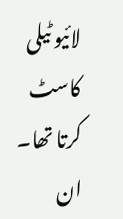لائیو ٹیلی کاسٹ کرتا تھا۔
ان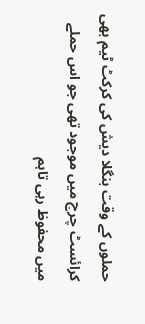حملوں کے وقت بنگلا دیش کی کرکٹ ٹیم بھی کرائسٹ چرچ میں موجود تھی جو اس حملے میں محفوظ رہی تاہم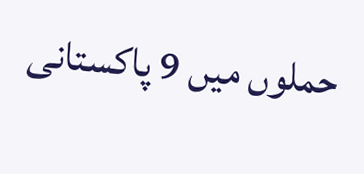حملوں میں 9 پاکستانی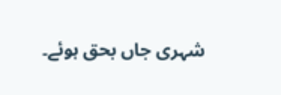شہری جاں بحق ہوئے۔